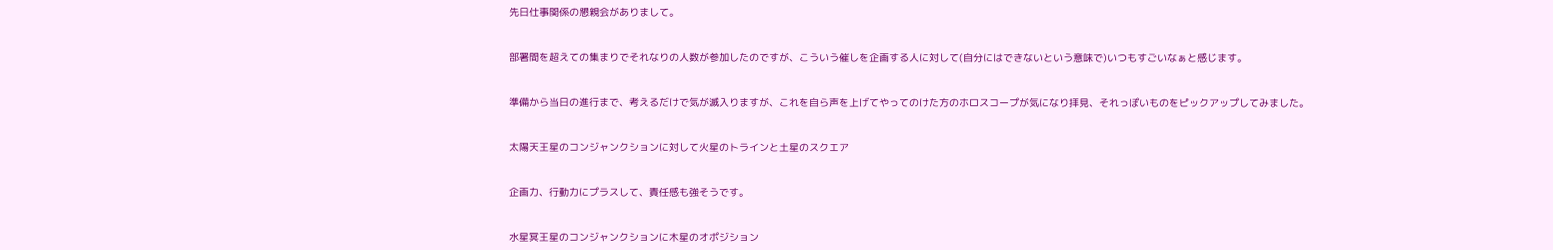先日仕事関係の懇親会がありまして。


部署間を超えての集まりでそれなりの人数が参加したのですが、こういう催しを企画する人に対して(自分にはできないという意味で)いつもすごいなぁと感じます。


準備から当日の進行まで、考えるだけで気が滅入りますが、これを自ら声を上げてやってのけた方のホロスコープが気になり拝見、それっぽいものをピックアップしてみました。


太陽天王星のコンジャンクションに対して火星のトラインと土星のスクエア


企画力、行動力にプラスして、責任感も強そうです。


水星冥王星のコンジャンクションに木星のオポジション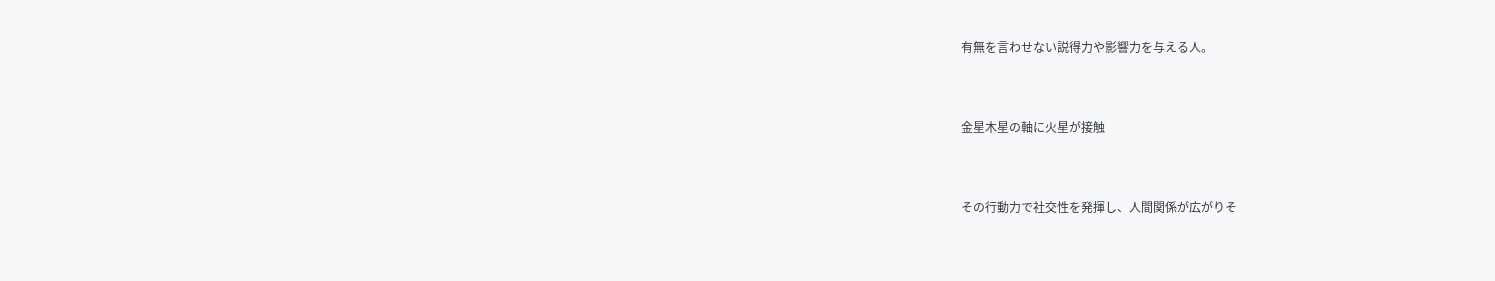有無を言わせない説得力や影響力を与える人。


金星木星の軸に火星が接触


その行動力で社交性を発揮し、人間関係が広がりそ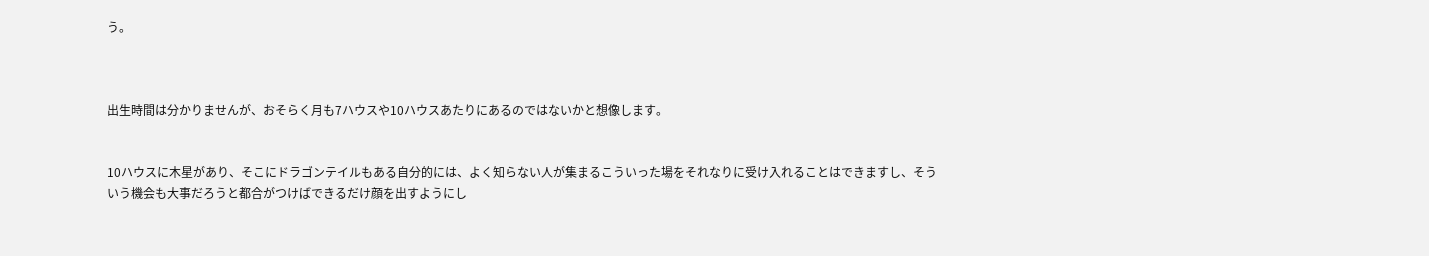う。



出生時間は分かりませんが、おそらく月も7ハウスや10ハウスあたりにあるのではないかと想像します。


10ハウスに木星があり、そこにドラゴンテイルもある自分的には、よく知らない人が集まるこういった場をそれなりに受け入れることはできますし、そういう機会も大事だろうと都合がつけばできるだけ顔を出すようにし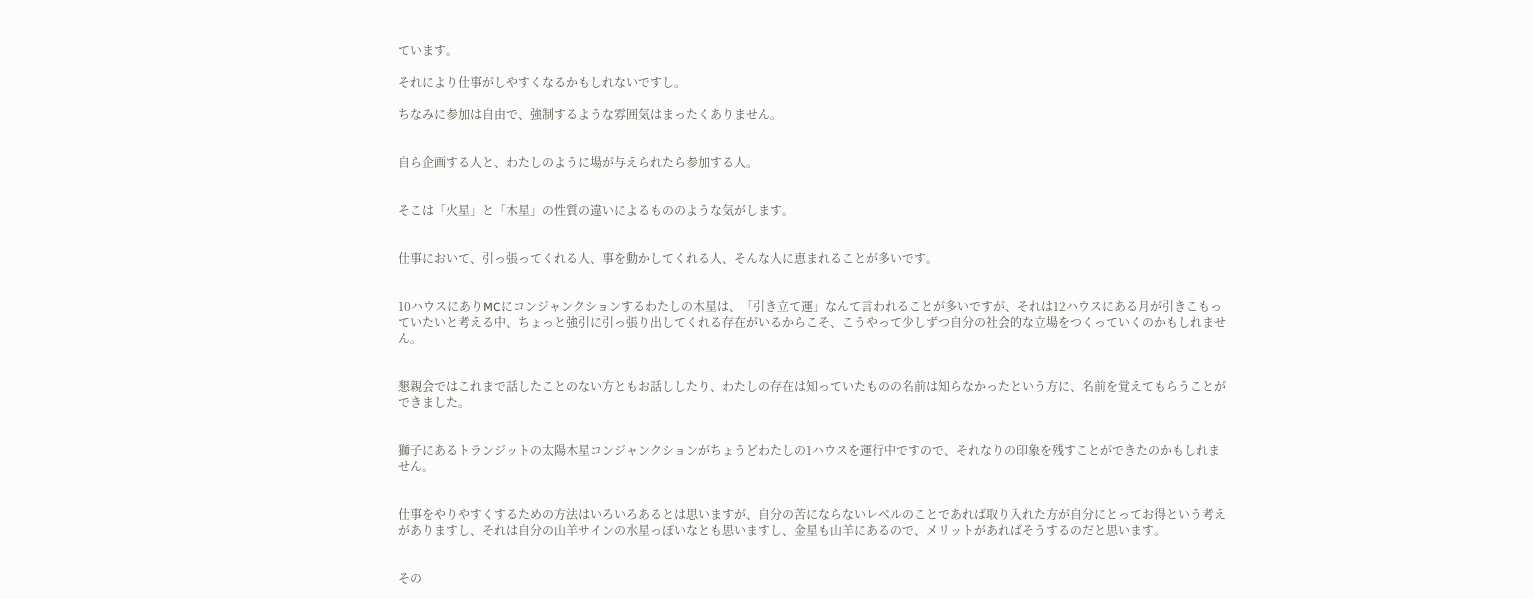ています。

それにより仕事がしやすくなるかもしれないですし。

ちなみに参加は自由で、強制するような雰囲気はまったくありません。


自ら企画する人と、わたしのように場が与えられたら参加する人。


そこは「火星」と「木星」の性質の違いによるもののような気がします。


仕事において、引っ張ってくれる人、事を動かしてくれる人、そんな人に恵まれることが多いです。


10ハウスにありMCにコンジャンクションするわたしの木星は、「引き立て運」なんて言われることが多いですが、それは12ハウスにある月が引きこもっていたいと考える中、ちょっと強引に引っ張り出してくれる存在がいるからこそ、こうやって少しずつ自分の社会的な立場をつくっていくのかもしれません。


懇親会ではこれまで話したことのない方ともお話ししたり、わたしの存在は知っていたものの名前は知らなかったという方に、名前を覚えてもらうことができました。


獅子にあるトランジットの太陽木星コンジャンクションがちょうどわたしの1ハウスを運行中ですので、それなりの印象を残すことができたのかもしれません。


仕事をやりやすくするための方法はいろいろあるとは思いますが、自分の苦にならないレベルのことであれば取り入れた方が自分にとってお得という考えがありますし、それは自分の山羊サインの水星っぽいなとも思いますし、金星も山羊にあるので、メリットがあればそうするのだと思います。


その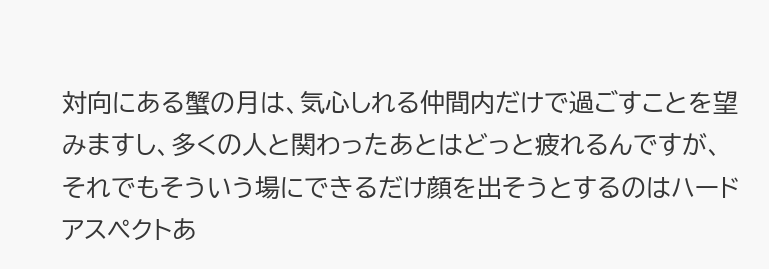対向にある蟹の月は、気心しれる仲間内だけで過ごすことを望みますし、多くの人と関わったあとはどっと疲れるんですが、それでもそういう場にできるだけ顔を出そうとするのはハードアスペクトあ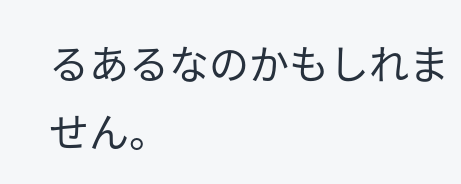るあるなのかもしれません。